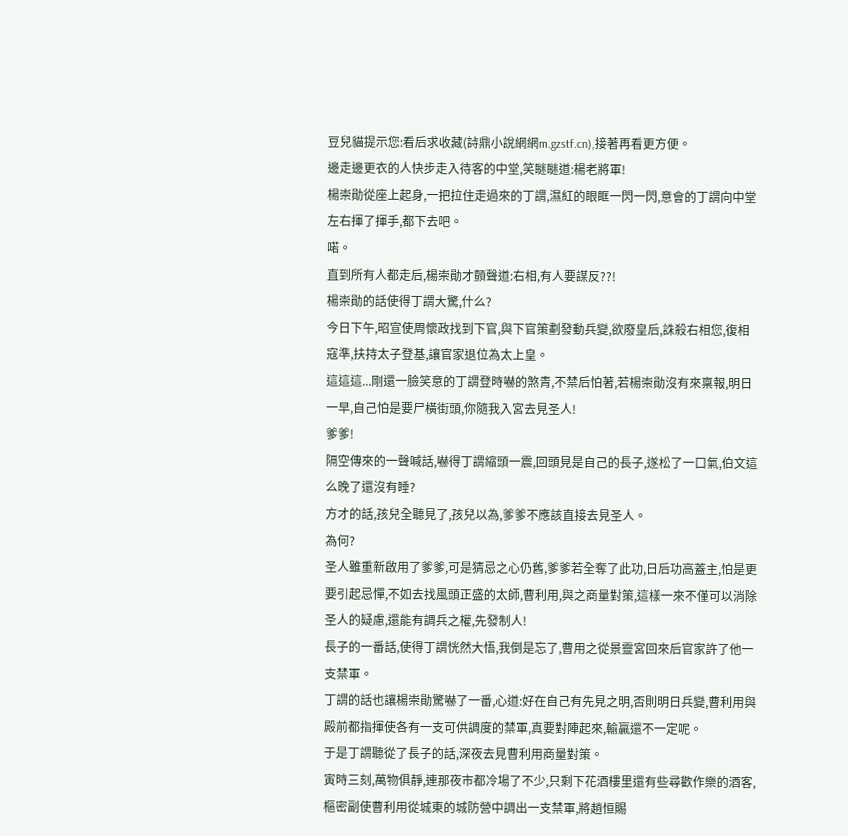豆兒貓提示您:看后求收藏(詩鼎小說網網m.gzstf.cn),接著再看更方便。
邊走邊更衣的人快步走入待客的中堂,笑瞇瞇道:楊老將軍!
楊崇勛從座上起身,一把拉住走過來的丁謂,濕紅的眼眶一閃一閃,意會的丁謂向中堂左右揮了揮手,都下去吧。
喏。
直到所有人都走后,楊崇勛才顫聲道:右相,有人要謀反??!
楊崇勛的話使得丁謂大驚,什么?
今日下午,昭宣使周懷政找到下官,與下官策劃發動兵變,欲廢皇后,誅殺右相您,復相寇準,扶持太子登基,讓官家退位為太上皇。
這這這...剛還一臉笑意的丁謂登時嚇的煞青,不禁后怕著,若楊崇勛沒有來稟報,明日一早,自己怕是要尸橫街頭,你隨我入宮去見圣人!
爹爹!
隔空傳來的一聲喊話,嚇得丁謂縮頭一震,回頭見是自己的長子,遂松了一口氣,伯文這么晚了還沒有睡?
方才的話,孩兒全聽見了,孩兒以為,爹爹不應該直接去見圣人。
為何?
圣人雖重新啟用了爹爹,可是猜忌之心仍舊,爹爹若全奪了此功,日后功高蓋主,怕是更要引起忌憚,不如去找風頭正盛的太師,曹利用,與之商量對策,這樣一來不僅可以消除圣人的疑慮,還能有調兵之權,先發制人!
長子的一番話,使得丁謂恍然大悟,我倒是忘了,曹用之從景靈宮回來后官家許了他一支禁軍。
丁謂的話也讓楊崇勛驚嚇了一番,心道:好在自己有先見之明,否則明日兵變,曹利用與殿前都指揮使各有一支可供調度的禁軍,真要對陣起來,輸贏還不一定呢。
于是丁謂聽從了長子的話,深夜去見曹利用商量對策。
寅時三刻,萬物俱靜,連那夜市都冷場了不少,只剩下花酒樓里還有些尋歡作樂的酒客,樞密副使曹利用從城東的城防營中調出一支禁軍,將趙恒賜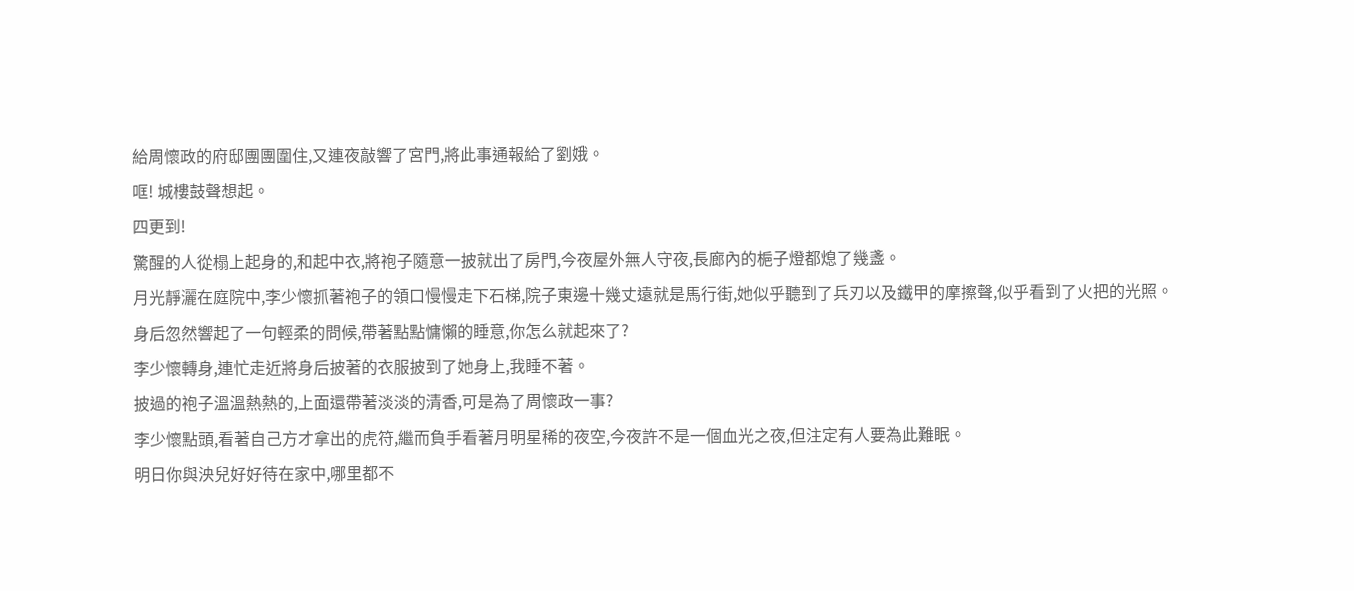給周懷政的府邸團團圍住,又連夜敲響了宮門,將此事通報給了劉娥。
哐! 城樓鼓聲想起。
四更到!
驚醒的人從榻上起身的,和起中衣,將袍子隨意一披就出了房門,今夜屋外無人守夜,長廊內的梔子燈都熄了幾盞。
月光靜灑在庭院中,李少懷抓著袍子的領口慢慢走下石梯,院子東邊十幾丈遠就是馬行街,她似乎聽到了兵刃以及鐵甲的摩擦聲,似乎看到了火把的光照。
身后忽然響起了一句輕柔的問候,帶著點點慵懶的睡意,你怎么就起來了?
李少懷轉身,連忙走近將身后披著的衣服披到了她身上,我睡不著。
披過的袍子溫溫熱熱的,上面還帶著淡淡的清香,可是為了周懷政一事?
李少懷點頭,看著自己方才拿出的虎符,繼而負手看著月明星稀的夜空,今夜許不是一個血光之夜,但注定有人要為此難眠。
明日你與泱兒好好待在家中,哪里都不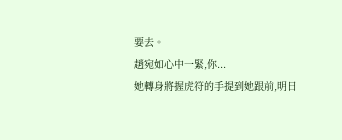要去。
趙宛如心中一緊,你...
她轉身將握虎符的手提到她跟前,明日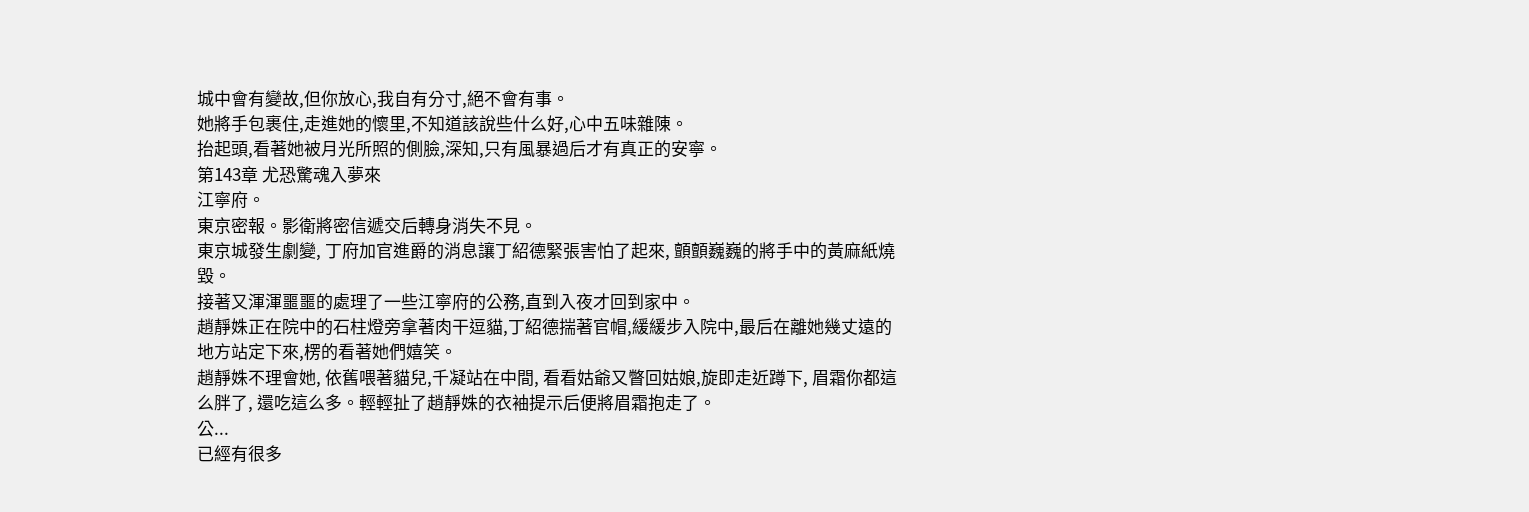城中會有變故,但你放心,我自有分寸,絕不會有事。
她將手包裹住,走進她的懷里,不知道該說些什么好,心中五味雜陳。
抬起頭,看著她被月光所照的側臉,深知,只有風暴過后才有真正的安寧。
第143章 尤恐驚魂入夢來
江寧府。
東京密報。影衛將密信遞交后轉身消失不見。
東京城發生劇變, 丁府加官進爵的消息讓丁紹德緊張害怕了起來, 顫顫巍巍的將手中的黃麻紙燒毀。
接著又渾渾噩噩的處理了一些江寧府的公務,直到入夜才回到家中。
趙靜姝正在院中的石柱燈旁拿著肉干逗貓,丁紹德揣著官帽,緩緩步入院中,最后在離她幾丈遠的地方站定下來,楞的看著她們嬉笑。
趙靜姝不理會她, 依舊喂著貓兒,千凝站在中間, 看看姑爺又瞥回姑娘,旋即走近蹲下, 眉霜你都這么胖了, 還吃這么多。輕輕扯了趙靜姝的衣袖提示后便將眉霜抱走了。
公...
已經有很多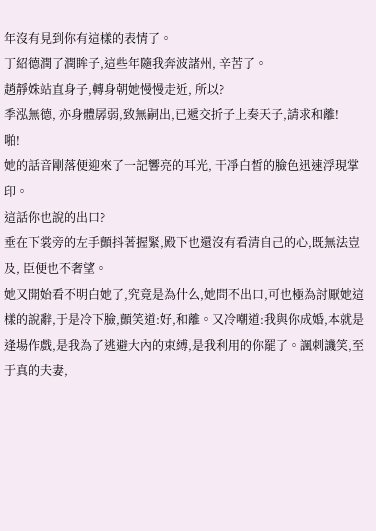年沒有見到你有這樣的表情了。
丁紹德潤了潤眸子,這些年隨我奔波諸州, 辛苦了。
趙靜姝站直身子,轉身朝她慢慢走近, 所以?
季泓無德, 亦身體孱弱,致無嗣出,已遞交折子上奏天子,請求和離!
啪!
她的話音剛落便迎來了一記響亮的耳光, 干凈白皙的臉色迅速浮現掌印。
這話你也說的出口?
垂在下裳旁的左手顫抖著握緊,殿下也還沒有看清自己的心,既無法豈及, 臣便也不奢望。
她又開始看不明白她了,究竟是為什么,她問不出口,可也極為討厭她這樣的說辭,于是冷下臉,顫笑道:好,和離。又冷嘲道:我與你成婚,本就是逢場作戲,是我為了逃避大內的束縛,是我利用的你罷了。諷刺譏笑,至于真的夫妻,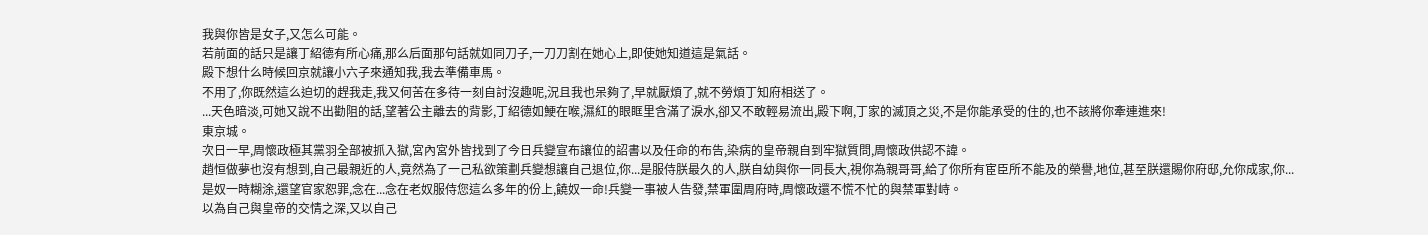我與你皆是女子,又怎么可能。
若前面的話只是讓丁紹德有所心痛,那么后面那句話就如同刀子,一刀刀割在她心上,即使她知道這是氣話。
殿下想什么時候回京就讓小六子來通知我,我去準備車馬。
不用了,你既然這么迫切的趕我走,我又何苦在多待一刻自討沒趣呢,況且我也呆夠了,早就厭煩了,就不勞煩丁知府相送了。
...天色暗淡,可她又說不出勸阻的話,望著公主離去的背影,丁紹德如鯁在喉,濕紅的眼眶里含滿了淚水,卻又不敢輕易流出,殿下啊,丁家的滅頂之災,不是你能承受的住的,也不該將你牽連進來!
東京城。
次日一早,周懷政極其黨羽全部被抓入獄,宮內宮外皆找到了今日兵變宣布讓位的詔書以及任命的布告,染病的皇帝親自到牢獄質問,周懷政供認不諱。
趙恒做夢也沒有想到,自己最親近的人,竟然為了一己私欲策劃兵變想讓自己退位,你...是服侍朕最久的人,朕自幼與你一同長大,視你為親哥哥,給了你所有宦臣所不能及的榮譽,地位,甚至朕還賜你府邸,允你成家,你...
是奴一時糊涂,還望官家恕罪,念在...念在老奴服侍您這么多年的份上,饒奴一命!兵變一事被人告發,禁軍圍周府時,周懷政還不慌不忙的與禁軍對峙。
以為自己與皇帝的交情之深,又以自己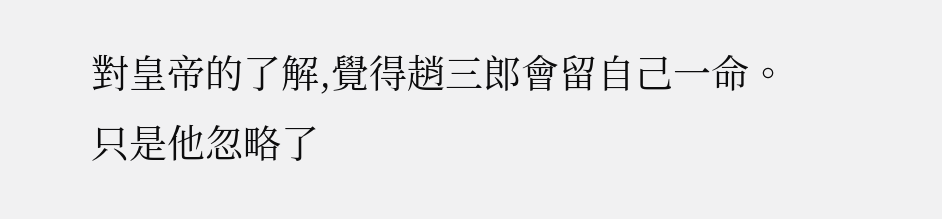對皇帝的了解,覺得趙三郎會留自己一命。
只是他忽略了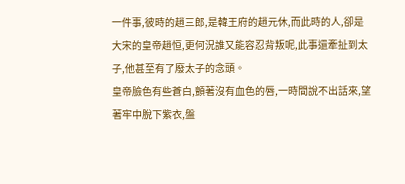一件事,彼時的趙三郎,是韓王府的趙元休,而此時的人,卻是大宋的皇帝趙恒,更何況誰又能容忍背叛呢,此事還牽扯到太子,他甚至有了廢太子的念頭。
皇帝臉色有些蒼白,顫著沒有血色的唇,一時間說不出話來,望著牢中脫下紫衣,盤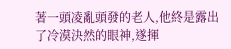著一頭凌亂頭發的老人,他終是露出了冷漠決然的眼神,遂揮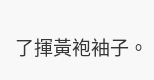了揮黃袍袖子。